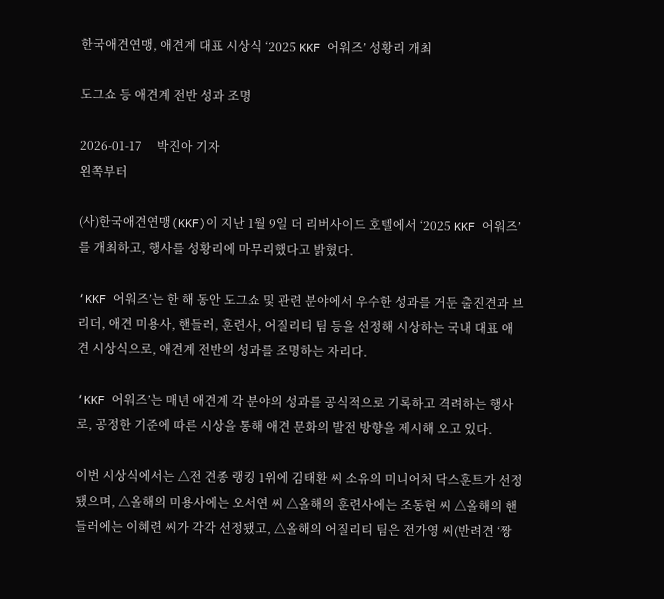한국애견연맹, 애견계 대표 시상식 ‘2025 KKF 어워즈’ 성황리 개최

도그쇼 등 애견계 전반 성과 조명

2026-01-17     박진아 기자
왼쪽부터

(사)한국애견연맹(KKF)이 지난 1월 9일 더 리버사이드 호텔에서 ‘2025 KKF 어워즈’를 개최하고, 행사를 성황리에 마무리했다고 밝혔다.

‘KKF 어워즈’는 한 해 동안 도그쇼 및 관련 분야에서 우수한 성과를 거둔 출진견과 브리더, 애견 미용사, 핸들러, 훈련사, 어질리티 팀 등을 선정해 시상하는 국내 대표 애견 시상식으로, 애견계 전반의 성과를 조명하는 자리다.

‘KKF 어워즈’는 매년 애견계 각 분야의 성과를 공식적으로 기록하고 격려하는 행사로, 공정한 기준에 따른 시상을 통해 애견 문화의 발전 방향을 제시해 오고 있다.

이번 시상식에서는 △전 견종 랭킹 1위에 김태환 씨 소유의 미니어처 닥스훈트가 선정됐으며, △올해의 미용사에는 오서연 씨 △올해의 훈련사에는 조동현 씨 △올해의 핸들러에는 이혜련 씨가 각각 선정됐고, △올해의 어질리티 팀은 전가영 씨(반려견 ‘짱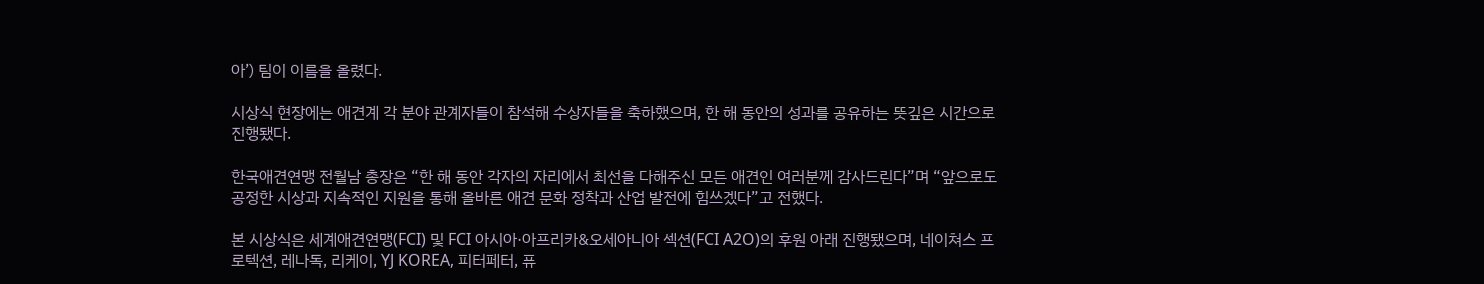아’) 팀이 이름을 올렸다.

시상식 현장에는 애견계 각 분야 관계자들이 참석해 수상자들을 축하했으며, 한 해 동안의 성과를 공유하는 뜻깊은 시간으로 진행됐다.

한국애견연맹 전월남 총장은 “한 해 동안 각자의 자리에서 최선을 다해주신 모든 애견인 여러분께 감사드린다”며 “앞으로도 공정한 시상과 지속적인 지원을 통해 올바른 애견 문화 정착과 산업 발전에 힘쓰겠다”고 전했다.

본 시상식은 세계애견연맹(FCI) 및 FCI 아시아·아프리카&오세아니아 섹션(FCI A2O)의 후원 아래 진행됐으며, 네이쳐스 프로텍션, 레나독, 리케이, YJ KOREA, 피터페터, 퓨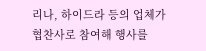리나, 하이드라 등의 업체가 협찬사로 참여해 행사를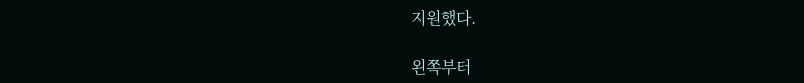지원했다.

왼쪽부터